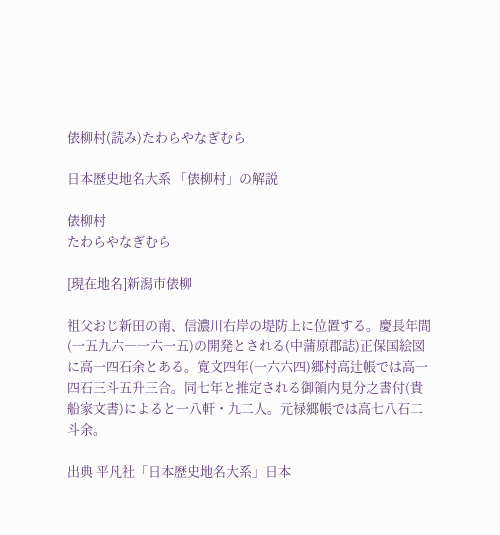俵柳村(読み)たわらやなぎむら

日本歴史地名大系 「俵柳村」の解説

俵柳村
たわらやなぎむら

[現在地名]新潟市俵柳

祖父おじ新田の南、信濃川右岸の堤防上に位置する。慶長年間(一五九六―一六一五)の開発とされる(中蒲原郡誌)正保国絵図に高一四石余とある。寛文四年(一六六四)郷村高辻帳では高一四石三斗五升三合。同七年と推定される御領内見分之書付(貴船家文書)によると一八軒・九二人。元禄郷帳では高七八石二斗余。

出典 平凡社「日本歴史地名大系」日本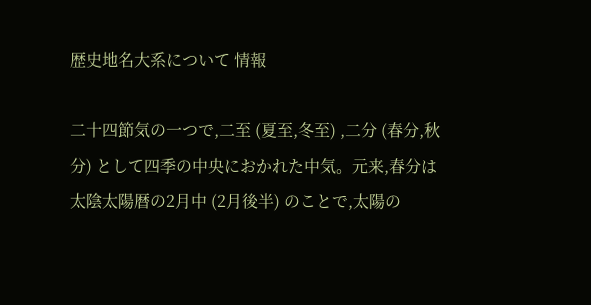歴史地名大系について 情報

二十四節気の一つで,二至 (夏至,冬至) ,二分 (春分,秋分) として四季の中央におかれた中気。元来,春分は太陰太陽暦の2月中 (2月後半) のことで,太陽の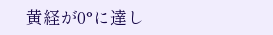黄経が0°に達し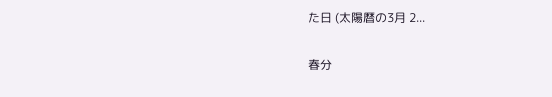た日 (太陽暦の3月 2...

春分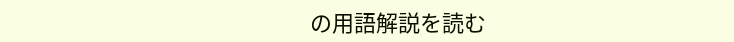の用語解説を読む